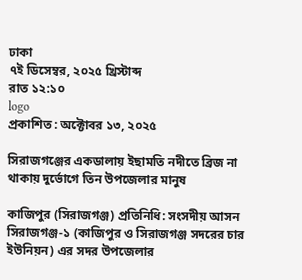ঢাকা
৭ই ডিসেম্বর, ২০২৫ খ্রিস্টাব্দ
রাত ১২:১০
logo
প্রকাশিত : অক্টোবর ১৩, ২০২৫

সিরাজগঞ্জের একডালায় ইছামতি নদীতে ব্রিজ না থাকায় দুর্ভোগে তিন উপজেলার মানুষ

কাজিপুর (সিরাজগঞ্জ) প্রতিনিধি: সংসদীয় আসন সিরাজগঞ্জ-১ (কাজিপুর ও সিরাজগঞ্জ সদরের চার ইউনিয়ন) এর সদর উপজেলার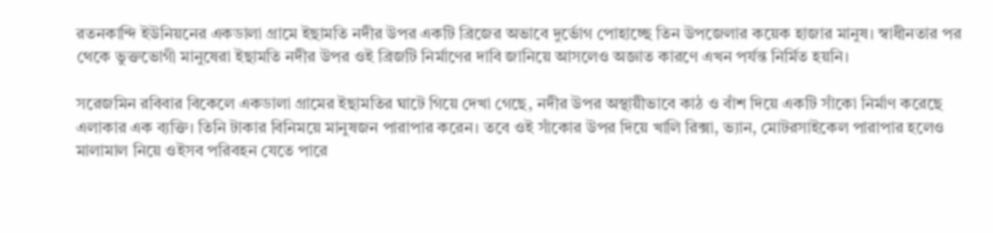রতনকান্দি ইউনিয়নের একডালা গ্রামে ইছামতি নদীর উপর একটি ব্রিজের অভাবে দুর্ভোগ পোহাচ্ছে তিন উপজেলার কয়েক হাজার মানুষ। স্বাধীনতার পর থেকে ভুক্তভোগী মানুষেরা ইছামতি নদীর উপর ওই ব্রিজটি নির্মাণের দাবি জানিয়ে আসলেও অজ্ঞাত কারণে এখন পর্যন্ত নির্মিত হয়নি।

সরেজমিন রবিবার বিকেলে একডালা গ্রামের ইছামতির ঘাটে গিয়ে দেখা গেছে, নদীর উপর অস্থায়ীভাবে কাঠ ও বাঁশ দিয়ে একটি সাঁকো নির্মাণ করেছে এলাকার এক ব্যক্তি। তিনি টাকার বিনিময়ে মানুষজন পারাপার করেন। তবে ওই সাঁকোর উপর দিয়ে খালি রিক্সা, ভ্যান, মোটরসাইকেল পারাপার হলেও মালামাল নিয়ে ওইসব পরিবহন যেতে পারে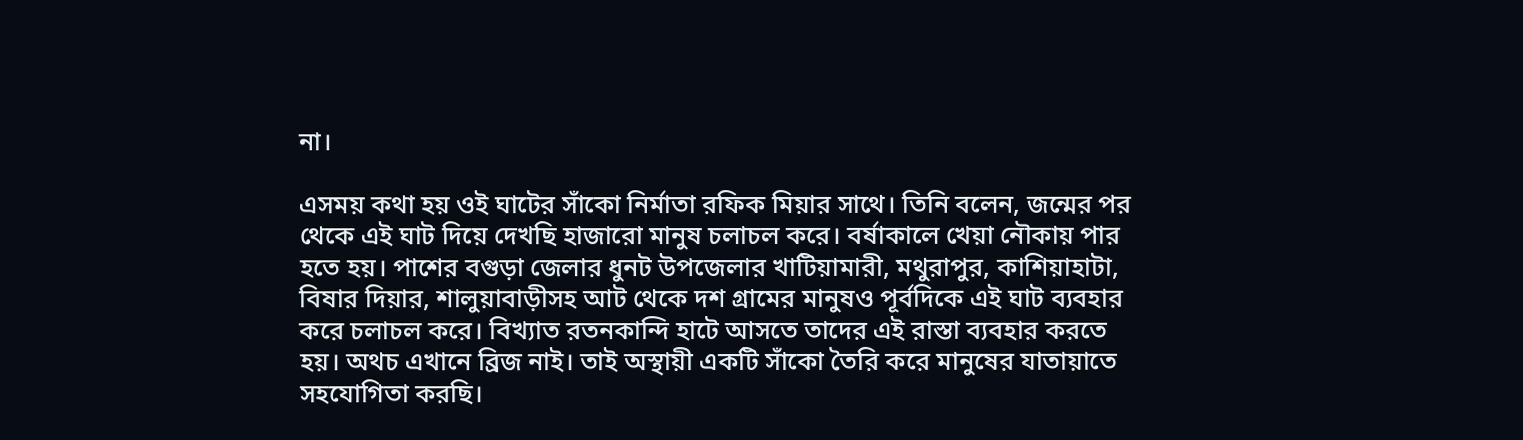না।

এসময় কথা হয় ওই ঘাটের সাঁকো নির্মাতা রফিক মিয়ার সাথে। তিনি বলেন, জন্মের পর থেকে এই ঘাট দিয়ে দেখছি হাজারো মানুষ চলাচল করে। বর্ষাকালে খেয়া নৌকায় পার হতে হয়। পাশের বগুড়া জেলার ধুনট উপজেলার খাটিয়ামারী, মথুরাপুর, কাশিয়াহাটা, বিষার দিয়ার, শালুয়াবাড়ীসহ আট থেকে দশ গ্রামের মানুষও পূর্বদিকে এই ঘাট ব্যবহার করে চলাচল করে। বিখ্যাত রতনকান্দি হাটে আসতে তাদের এই রাস্তা ব্যবহার করতে হয়। অথচ এখানে ব্রিজ নাই। তাই অস্থায়ী একটি সাঁকো তৈরি করে মানুষের যাতায়াতে সহযোগিতা করছি।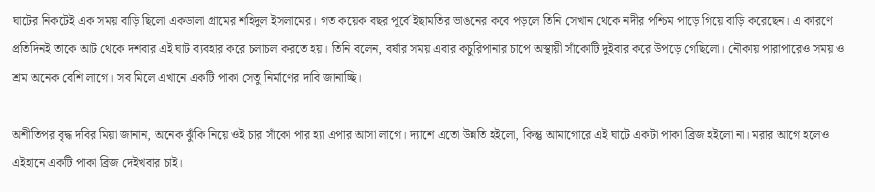ঘাটের নিকটেই এক সময় বাড়ি ছিলো একডালা গ্রামের শহিদুল ইসলামের। গত কয়েক বছর পূর্বে ইছামতির ভাঙনের কবে পড়লে তিনি সেখান থেকে নদীর পশ্চিম পাড়ে গিয়ে বাড়ি করেছেন। এ কারণে প্রতিদিনই তাকে আট থেকে দশবার এই ঘাট ব্যবহার করে চলাচল করতে হয়। তিনি বলেন, বর্ষার সময় এবার কচুরিপানার চাপে অস্থায়ী সাঁকোটি দুইবার করে উপড়ে গেছিলো। নৌকায় পারাপারেও সময় ও শ্রম অনেক বেশি লাগে। সব মিলে এখানে একটি পাকা সেতু নির্মাণের দাবি জানাচ্ছি।

অশীতিপর বৃদ্ধ দবির মিয়া জানান, অনেক ঝুঁকি নিয়ে ওই চার সাঁকো পার হ্যা এপার আসা লাগে। দ্যাশে এতো উন্নতি হইলো, কিন্তু আমাগোরে এই ঘাটে একটা পাকা ব্রিজ হইলো না। মরার আগে হলেও এইহানে একটি পাকা ব্রিজ দেইখবার চাই।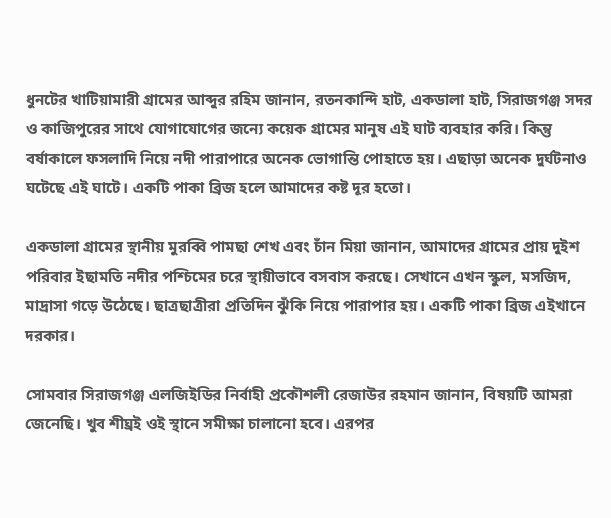ধুনটের খাটিয়ামারী গ্রামের আব্দুর রহিম জানান, রতনকান্দি হাট, একডালা হাট, সিরাজগঞ্জ সদর ও কাজিপুরের সাথে যোগাযোগের জন্যে কয়েক গ্রামের মানুষ এই ঘাট ব্যবহার করি। কিন্তু বর্ষাকালে ফসলাদি নিয়ে নদী পারাপারে অনেক ভোগান্তি পোহাতে হয়। এছাড়া অনেক দুর্ঘটনাও ঘটেছে এই ঘাটে। একটি পাকা ব্রিজ হলে আমাদের কষ্ট দূর হতো।

একডালা গ্রামের স্থানীয় মুরব্বি পামছা শেখ এবং চাঁন মিয়া জানান, আমাদের গ্রামের প্রায় দুইশ পরিবার ইছামতি নদীর পশ্চিমের চরে স্থায়ীভাবে বসবাস করছে। সেখানে এখন স্কুল, মসজিদ, মাদ্রাসা গড়ে উঠেছে। ছাত্রছাত্রীরা প্রতিদিন ঝুঁকি নিয়ে পারাপার হয়। একটি পাকা ব্রিজ এইখানে দরকার।

সোমবার সিরাজগঞ্জ এলজিইডির নির্বাহী প্রকৌশলী রেজাউর রহমান জানান, বিষয়টি আমরা জেনেছি। খুব শীঘ্রই ওই স্থানে সমীক্ষা চালানো হবে। এরপর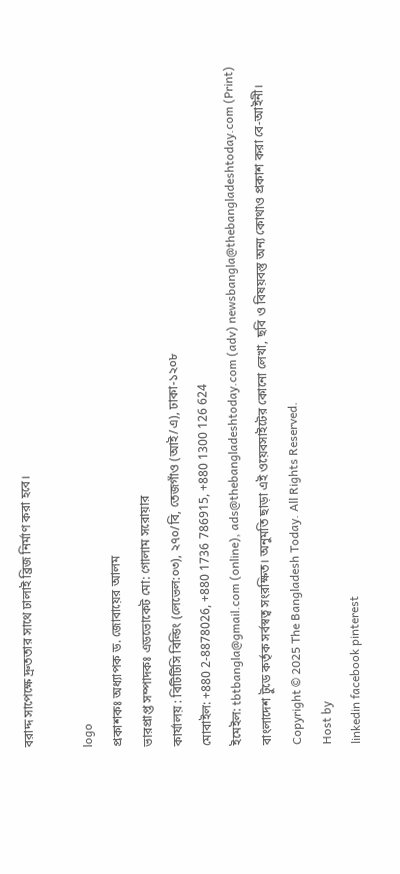বরাদ্দ সাপেক্ষে দ্রুততার সাথে ঢালাই ব্রিজ নির্মাণ করা হবে।

logo
প্রকাশকঃ অধ্যাপক ড. জোবায়ের আলম
ভারপ্রাপ্ত সম্পাদকঃ এডভোকেট মো: গোলাম সরোয়ার
কার্যালয় : বিটিটিসি বিল্ডিং (লেভেল:০৩), ২৭০/বি, তেজগাঁও (আই/এ), ঢাকা-১২০৮
মোবাইল: +880 2-8878026, +880 1736 786915, +880 1300 126 624
ইমেইল: tbtbangla@gmail.com (online), ads@thebangladeshtoday.com (adv) newsbangla@thebangladeshtoday.com (Print)
বাংলাদেশ টুডে কর্তৃক সর্বস্বত্ব সংরক্ষিত। অনুমতি ছাড়া এই ওয়েবসাইটের কোনো লেখা, ছবি ও বিষয়বস্তু অন্য কোথাও প্রকাশ করা বে-আইনী।
Copyright © 2025 The Bangladesh Today. All Rights Reserved.
Host by
linkedin facebook pinterest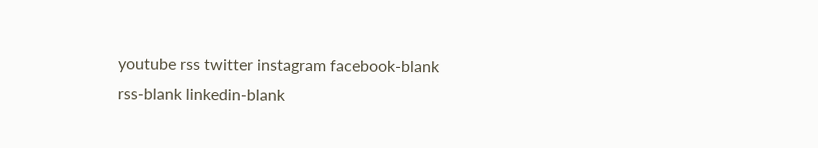youtube rss twitter instagram facebook-blank rss-blank linkedin-blank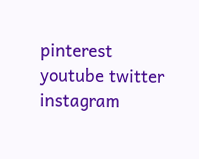pinterest youtube twitter instagram